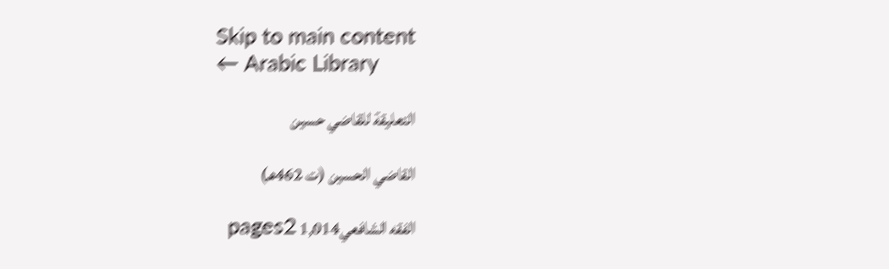Skip to main content
← Arabic Library

التعليقة للقاضي حسين

القاضي الحسين (ت 462هـ)

الفقه الشافعي1,014 pages2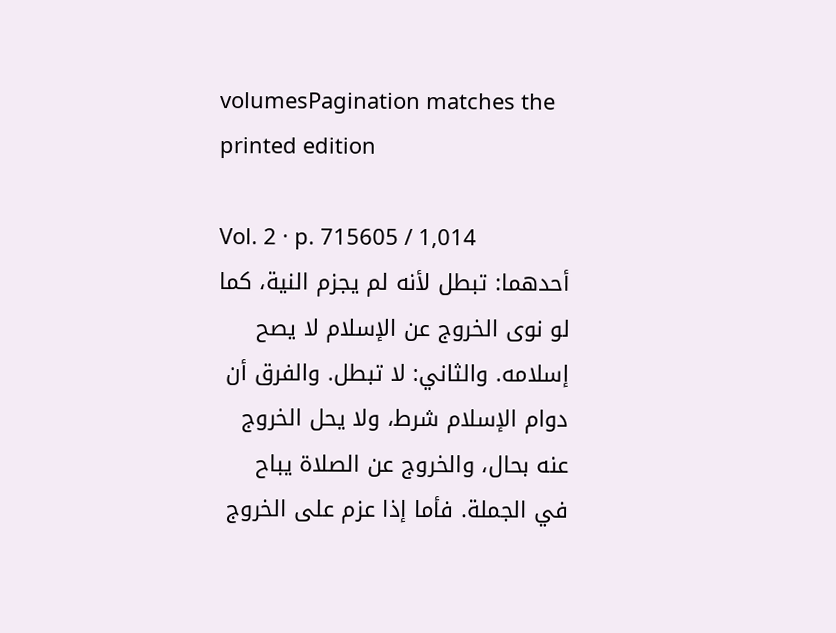volumesPagination matches the printed edition

Vol. 2 · p. 715605 / 1,014
أحدهما: تبطل لأنه لم يجزم النية، كما لو نوى الخروج عن الإسلام لا يصح إسلامه. والثاني: لا تبطل. والفرق أن دوام الإسلام شرط، ولا يحل الخروج عنه بحال، والخروج عن الصلاة يباح في الجملة. فأما إذا عزم على الخروج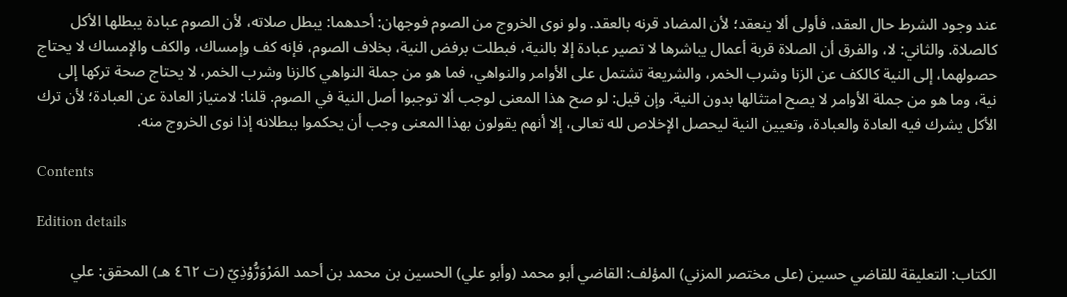عند وجود الشرط حال العقد، فأولى ألا ينعقد؛ لأن المضاد قرنه بالعقد. ولو نوى الخروج من الصوم فوجهان: أحدهما: يبطل صلاته، لأن الصوم عبادة يبطلها الأكل كالصلاة. والثاني: لا، والفرق أن الصلاة قربة أعمال يباشرها لا تصير عبادة إلا بالنية، فبطلت برفض النية، بخلاف الصوم، فإنه كف وإمساك، والكف والإمساك لا يحتاج حصولهما، إلى النية كالكف عن الزنا وشرب الخمر، والشريعة تشتمل على الأوامر والنواهي، فما هو من جملة النواهي كالزنا وشرب الخمر، لا يحتاج صحة تركها إلى نية، وما هو من جملة الأوامر لا يصح امتثالها بدون النية. وإن قيل: لو صح هذا المعنى لوجب ألا توجبوا أصل النية في الصوم. قلنا: لامتياز العادة عن العبادة؛ لأن ترك الأكل يشرك فيه العادة والعبادة، وتعيين النية ليحصل الإخلاص لله تعالى، إلا أنهم يقولون بهذا المعنى وجب أن يحكموا ببطلانه إذا نوى الخروج منه.

Contents

Edition details

الكتاب: التعليقة للقاضي حسين (على مختصر المزني) المؤلف: القاضي أبو محمد (وأبو علي) الحسين بن محمد بن أحمد المَرْوَرُّوْذِيّ (ت ٤٦٢ هـ) المحقق: علي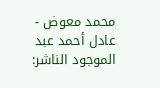محمد معوض - عادل أحمد عبد الموجود الناشر: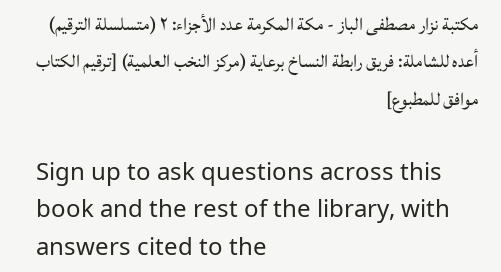مكتبة نزار مصطفى الباز - مكة المكرمة عدد الأجزاء: ٢ (متسلسلة الترقيم) أعده للشاملة: فريق رابطة النساخ برعاية (مركز النخب العلمية) [ترقيم الكتاب موافق للمطبوع]

Sign up to ask questions across this book and the rest of the library, with answers cited to the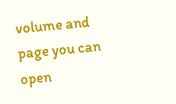volume and page you can open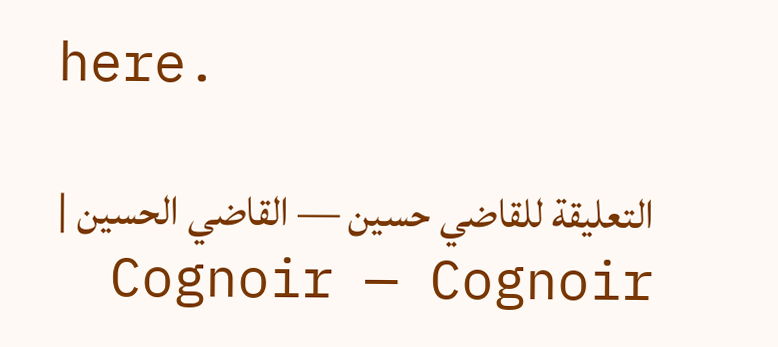here.

التعليقة للقاضي حسين — القاضي الحسين | Cognoir — Cognoir